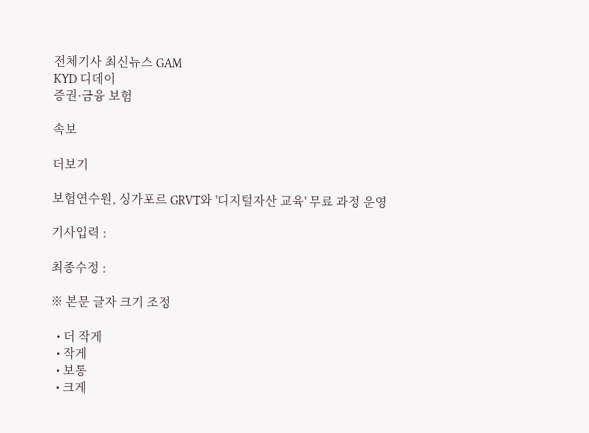전체기사 최신뉴스 GAM
KYD 디데이
증권·금융 보험

속보

더보기

보험연수원, 싱가포르 GRVT와 '디지털자산 교육' 무료 과정 운영

기사입력 :

최종수정 :

※ 본문 글자 크기 조정

  • 더 작게
  • 작게
  • 보통
  • 크게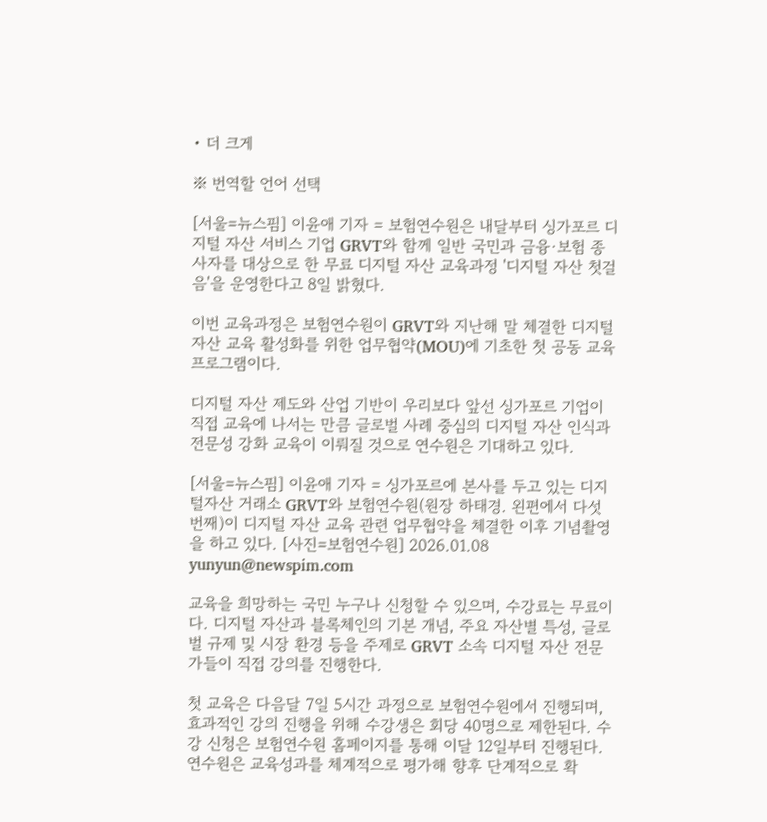• 더 크게

※ 번역할 언어 선택

[서울=뉴스핌] 이윤애 기자 = 보험연수원은 내달부터 싱가포르 디지털 자산 서비스 기업 GRVT와 함께 일반 국민과 금융·보험 종사자를 대상으로 한 무료 디지털 자산 교육과정 '디지털 자산 첫걸음'을 운영한다고 8일 밝혔다.

이번 교육과정은 보험연수원이 GRVT와 지난해 말 체결한 디지털 자산 교육 활성화를 위한 업무협약(MOU)에 기초한 첫 공동 교육 프로그램이다.

디지털 자산 제도와 산업 기반이 우리보다 앞선 싱가포르 기업이 직접 교육에 나서는 만큼 글로벌 사례 중심의 디지털 자산 인식과 전문성 강화 교육이 이뤄질 것으로 연수원은 기대하고 있다.

[서울=뉴스핌] 이윤애 기자 = 싱가포르에 본사를 두고 있는 디지털자산 거래소 GRVT와 보험연수원(원장 하태경. 왼편에서 다섯 번째)이 디지털 자산 교육 관련 업무협약을 체결한 이후 기념촬영을 하고 있다. [사진=보험연수원] 2026.01.08 yunyun@newspim.com

교육을 희망하는 국민 누구나 신청할 수 있으며, 수강료는 무료이다. 디지털 자산과 블록체인의 기본 개념, 주요 자산별 특성, 글로벌 규제 및 시장 환경 등을 주제로 GRVT 소속 디지털 자산 전문가들이 직접 강의를 진행한다.

첫 교육은 다음달 7일 5시간 과정으로 보험연수원에서 진행되며, 효과적인 강의 진행을 위해 수강생은 회당 40명으로 제한된다. 수강 신청은 보험연수원 홈페이지를 통해 이달 12일부터 진행된다. 연수원은 교육성과를 체계적으로 평가해 향후 단계적으로 확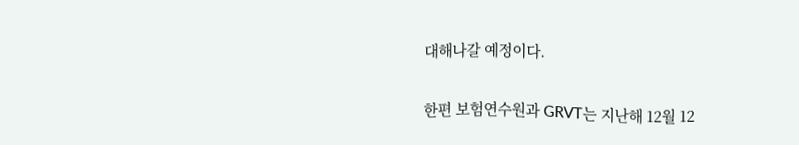대해나갈 예정이다.

한편 보험연수원과 GRVT는 지난해 12월 12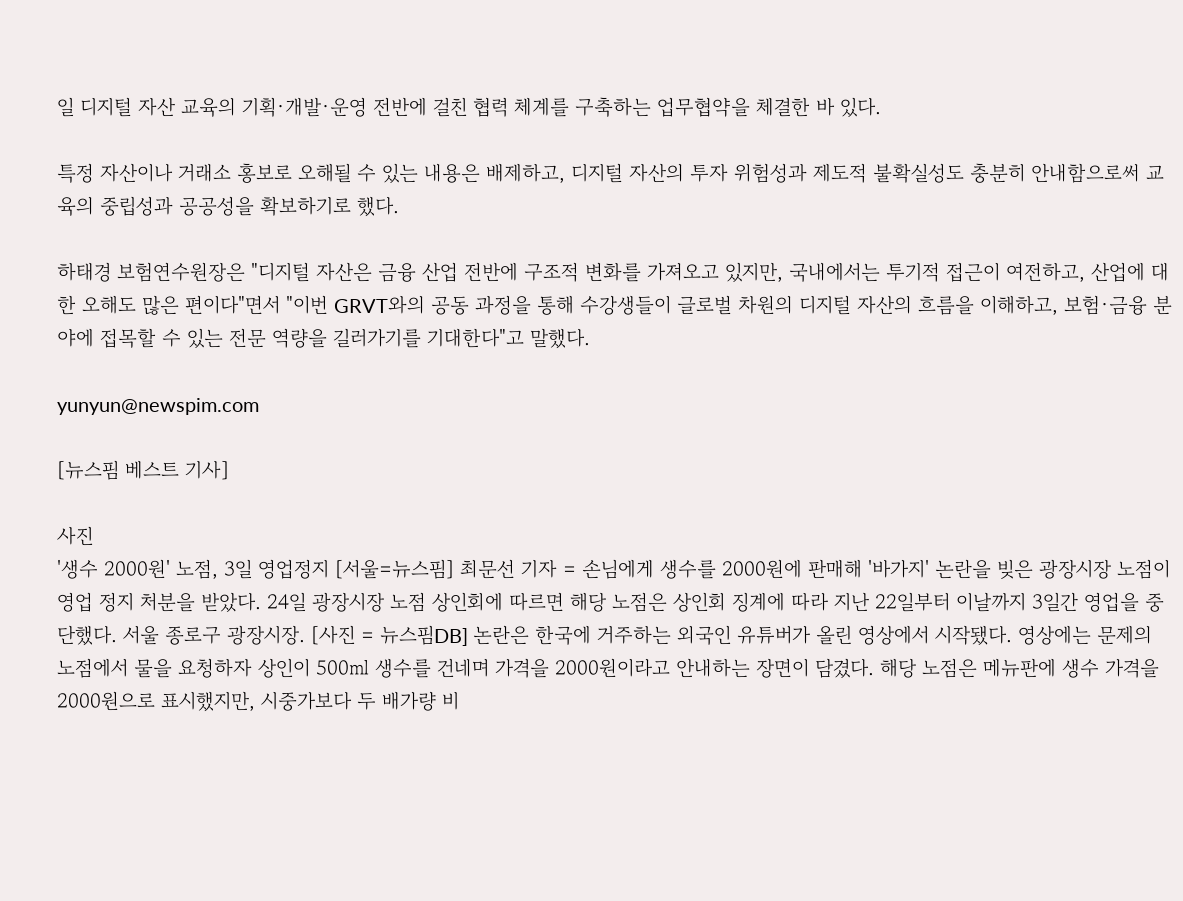일 디지털 자산 교육의 기획·개발·운영 전반에 걸친 협력 체계를 구축하는 업무협약을 체결한 바 있다.

특정 자산이나 거래소 홍보로 오해될 수 있는 내용은 배제하고, 디지털 자산의 투자 위험성과 제도적 불확실성도 충분히 안내함으로써 교육의 중립성과 공공성을 확보하기로 했다.

하태경 보험연수원장은 "디지털 자산은 금융 산업 전반에 구조적 변화를 가져오고 있지만, 국내에서는 투기적 접근이 여전하고, 산업에 대한 오해도 많은 편이다"면서 "이번 GRVT와의 공동 과정을 통해 수강생들이 글로벌 차원의 디지털 자산의 흐름을 이해하고, 보험·금융 분야에 접목할 수 있는 전문 역량을 길러가기를 기대한다"고 말했다.

yunyun@newspim.com

[뉴스핌 베스트 기사]

사진
'생수 2000원' 노점, 3일 영업정지 [서울=뉴스핌] 최문선 기자 = 손님에게 생수를 2000원에 판매해 '바가지' 논란을 빚은 광장시장 노점이 영업 정지 처분을 받았다. 24일 광장시장 노점 상인회에 따르면 해당 노점은 상인회 징계에 따라 지난 22일부터 이날까지 3일간 영업을 중단했다. 서울 종로구 광장시장. [사진 = 뉴스핌DB] 논란은 한국에 거주하는 외국인 유튜버가 올린 영상에서 시작됐다. 영상에는 문제의 노점에서 물을 요청하자 상인이 500㎖ 생수를 건네며 가격을 2000원이라고 안내하는 장면이 담겼다. 해당 노점은 메뉴판에 생수 가격을 2000원으로 표시했지만, 시중가보다 두 배가량 비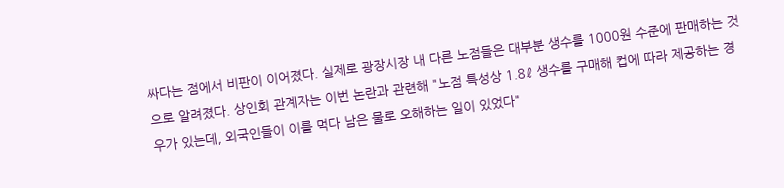싸다는 점에서 비판이 이어졌다. 실제로 광장시장 내 다른 노점들은 대부분 생수를 1000원 수준에 판매하는 것으로 알려졌다. 상인회 관계자는 이번 논란과 관련해 "노점 특성상 1.8ℓ 생수를 구매해 컵에 따라 제공하는 경우가 있는데, 외국인들이 이를 먹다 남은 물로 오해하는 일이 있었다"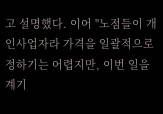고 설명했다. 이어 "노점들이 개인사업자라 가격을 일괄적으로 정하기는 어렵지만, 이번 일을 계기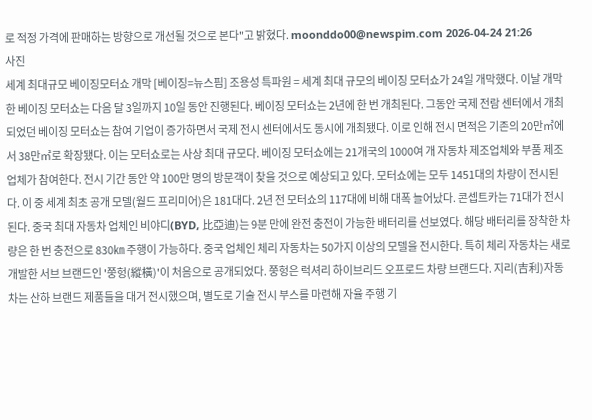로 적정 가격에 판매하는 방향으로 개선될 것으로 본다"고 밝혔다. moonddo00@newspim.com 2026-04-24 21:26
사진
세계 최대규모 베이징모터쇼 개막 [베이징=뉴스핌] 조용성 특파원 = 세계 최대 규모의 베이징 모터쇼가 24일 개막했다. 이날 개막한 베이징 모터쇼는 다음 달 3일까지 10일 동안 진행된다. 베이징 모터쇼는 2년에 한 번 개최된다. 그동안 국제 전람 센터에서 개최되었던 베이징 모터쇼는 참여 기업이 증가하면서 국제 전시 센터에서도 동시에 개최됐다. 이로 인해 전시 면적은 기존의 20만㎡에서 38만㎡로 확장됐다. 이는 모터쇼로는 사상 최대 규모다. 베이징 모터쇼에는 21개국의 1000여 개 자동차 제조업체와 부품 제조업체가 참여한다. 전시 기간 동안 약 100만 명의 방문객이 찾을 것으로 예상되고 있다. 모터쇼에는 모두 1451대의 차량이 전시된다. 이 중 세계 최초 공개 모델(월드 프리미어)은 181대다. 2년 전 모터쇼의 117대에 비해 대폭 늘어났다. 콘셉트카는 71대가 전시된다. 중국 최대 자동차 업체인 비야디(BYD, 比亞迪)는 9분 만에 완전 충전이 가능한 배터리를 선보였다. 해당 배터리를 장착한 차량은 한 번 충전으로 830㎞ 주행이 가능하다. 중국 업체인 체리 자동차는 50가지 이상의 모델을 전시한다. 특히 체리 자동차는 새로 개발한 서브 브랜드인 '쭝헝(縱橫)'이 처음으로 공개되었다. 쭝헝은 럭셔리 하이브리드 오프로드 차량 브랜드다. 지리(吉利)자동차는 산하 브랜드 제품들을 대거 전시했으며, 별도로 기술 전시 부스를 마련해 자율 주행 기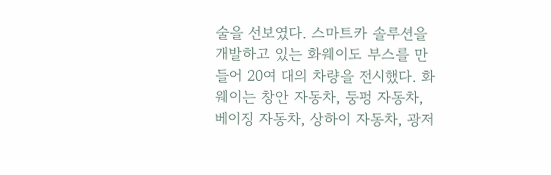술을 선보였다. 스마트카 솔루션을 개발하고 있는 화웨이도 부스를 만들어 20여 대의 차량을 전시했다. 화웨이는 창안 자동차, 둥펑 자동차, 베이징 자동차, 상하이 자동차, 광저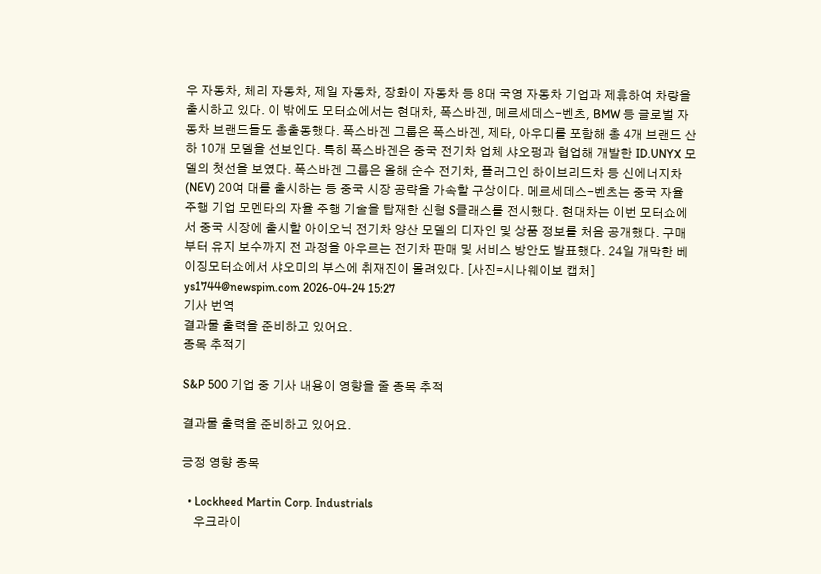우 자동차, 체리 자동차, 제일 자동차, 장화이 자동차 등 8대 국영 자동차 기업과 제휴하여 차량을 출시하고 있다. 이 밖에도 모터쇼에서는 현대차, 폭스바겐, 메르세데스-벤츠, BMW 등 글로벌 자동차 브랜드들도 총출동했다. 폭스바겐 그룹은 폭스바겐, 제타, 아우디를 포함해 총 4개 브랜드 산하 10개 모델을 선보인다. 특히 폭스바겐은 중국 전기차 업체 샤오펑과 협업해 개발한 ID.UNYX 모델의 첫선을 보였다. 폭스바겐 그룹은 올해 순수 전기차, 플러그인 하이브리드차 등 신에너지차(NEV) 20여 대를 출시하는 등 중국 시장 공략을 가속할 구상이다. 메르세데스-벤츠는 중국 자율 주행 기업 모멘타의 자율 주행 기술을 탑재한 신형 S클래스를 전시했다. 현대차는 이번 모터쇼에서 중국 시장에 출시할 아이오닉 전기차 양산 모델의 디자인 및 상품 정보를 처음 공개했다. 구매부터 유지 보수까지 전 과정을 아우르는 전기차 판매 및 서비스 방안도 발표했다. 24일 개막한 베이징모터쇼에서 샤오미의 부스에 취재진이 몰려있다. [사진=시나웨이보 캡처] ys1744@newspim.com 2026-04-24 15:27
기사 번역
결과물 출력을 준비하고 있어요.
종목 추적기

S&P 500 기업 중 기사 내용이 영향을 줄 종목 추적

결과물 출력을 준비하고 있어요.

긍정 영향 종목

  • Lockheed Martin Corp. Industrials
    우크라이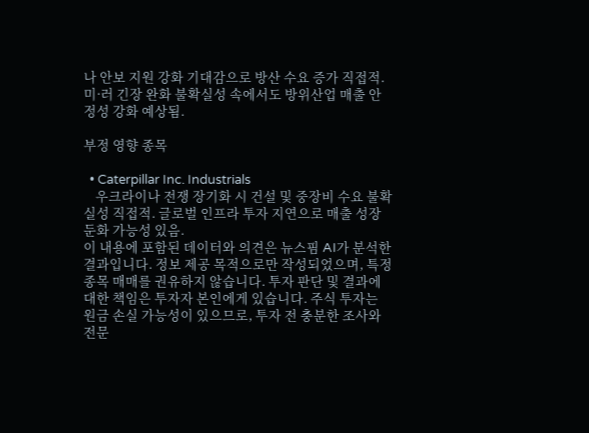나 안보 지원 강화 기대감으로 방산 수요 증가 직접적. 미·러 긴장 완화 불확실성 속에서도 방위산업 매출 안정성 강화 예상됨.

부정 영향 종목

  • Caterpillar Inc. Industrials
    우크라이나 전쟁 장기화 시 건설 및 중장비 수요 불확실성 직접적. 글로벌 인프라 투자 지연으로 매출 성장 둔화 가능성 있음.
이 내용에 포함된 데이터와 의견은 뉴스핌 AI가 분석한 결과입니다. 정보 제공 목적으로만 작성되었으며, 특정 종목 매매를 권유하지 않습니다. 투자 판단 및 결과에 대한 책임은 투자자 본인에게 있습니다. 주식 투자는 원금 손실 가능성이 있으므로, 투자 전 충분한 조사와 전문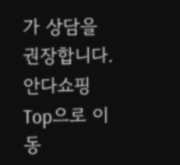가 상담을 권장합니다.
안다쇼핑
Top으로 이동